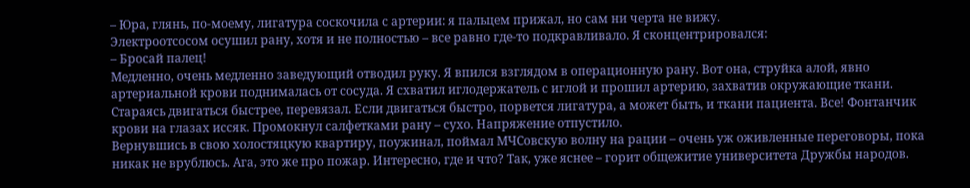– Юра, глянь, по-моему, лигатура соскочила с артерии: я пальцем прижал, но сам ни черта не вижу.
Электроотсосом осушил рану, хотя и не полностью – все равно где-то подкравливало. Я сконцентрировался:
– Бросай палец!
Медленно, очень медленно заведующий отводил руку. Я впился взглядом в операционную рану. Вот она, струйка алой, явно артериальной крови поднималась от сосуда. Я схватил иглодержатель с иглой и прошил артерию, захватив окружающие ткани. Стараясь двигаться быстрее, перевязал. Если двигаться быстро, порвется лигатура, а может быть, и ткани пациента. Все! Фонтанчик крови на глазах иссяк. Промокнул салфетками рану – сухо. Напряжение отпустило.
Вернувшись в свою холостяцкую квартиру, поужинал, поймал МЧСовскую волну на рации – очень уж оживленные переговоры, пока никак не врублюсь. Ага, это же про пожар. Интересно, где и что? Так, уже яснее – горит общежитие университета Дружбы народов.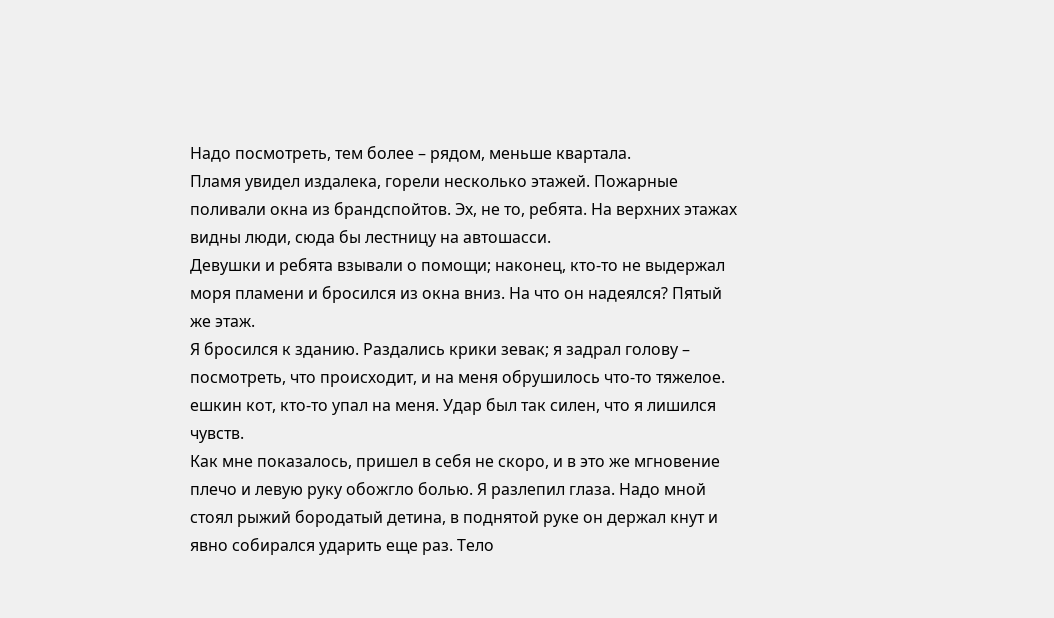Надо посмотреть, тем более – рядом, меньше квартала.
Пламя увидел издалека, горели несколько этажей. Пожарные поливали окна из брандспойтов. Эх, не то, ребята. На верхних этажах видны люди, сюда бы лестницу на автошасси.
Девушки и ребята взывали о помощи; наконец, кто-то не выдержал моря пламени и бросился из окна вниз. На что он надеялся? Пятый же этаж.
Я бросился к зданию. Раздались крики зевак; я задрал голову – посмотреть, что происходит, и на меня обрушилось что-то тяжелое. ешкин кот, кто-то упал на меня. Удар был так силен, что я лишился чувств.
Как мне показалось, пришел в себя не скоро, и в это же мгновение плечо и левую руку обожгло болью. Я разлепил глаза. Надо мной стоял рыжий бородатый детина, в поднятой руке он держал кнут и явно собирался ударить еще раз. Тело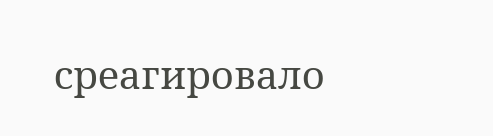среагировало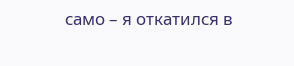само – я откатился в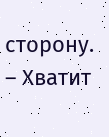сторону.
– Хватит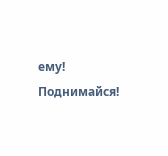ему! Поднимайся!